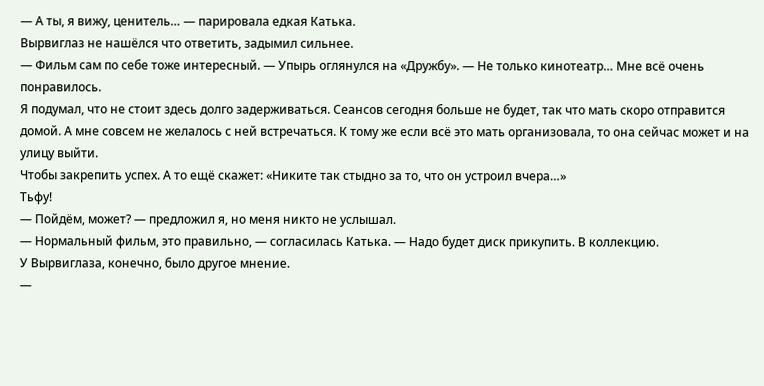— А ты, я вижу, ценитель… — парировала едкая Катька.
Вырвиглаз не нашёлся что ответить, задымил сильнее.
— Фильм сам по себе тоже интересный. — Упырь оглянулся на «Дружбу». — Не только кинотеатр… Мне всё очень понравилось.
Я подумал, что не стоит здесь долго задерживаться. Сеансов сегодня больше не будет, так что мать скоро отправится домой. А мне совсем не желалось с ней встречаться. К тому же если всё это мать организовала, то она сейчас может и на улицу выйти.
Чтобы закрепить успех. А то ещё скажет: «Никите так стыдно за то, что он устроил вчера…»
Тьфу!
— Пойдём, может? — предложил я, но меня никто не услышал.
— Нормальный фильм, это правильно, — согласилась Катька. — Надо будет диск прикупить. В коллекцию.
У Вырвиглаза, конечно, было другое мнение.
—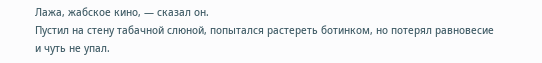Лажа, жабское кино, — сказал он.
Пустил на стену табачной слюной, попытался растереть ботинком, но потерял равновесие и чуть не упал.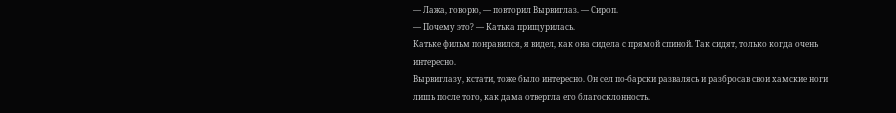— Лажа, говорю, — повторил Вырвиглаз. — Сироп.
— Почему это? — Катька прищурилась.
Катьке фильм понравился, я видел, как она сидела с прямой спиной. Так сидят, только когда очень интересно.
Вырвиглазу, кстати, тоже было интересно. Он сел по-барски развалясь и разбросав свои хамские ноги лишь после того, как дама отвергла его благосклонность.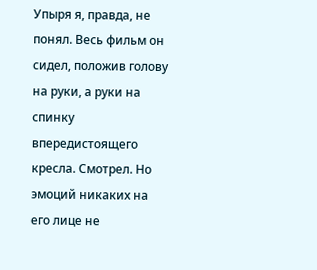Упыря я, правда, не понял. Весь фильм он сидел, положив голову на руки, а руки на спинку впередистоящего кресла. Смотрел. Но эмоций никаких на его лице не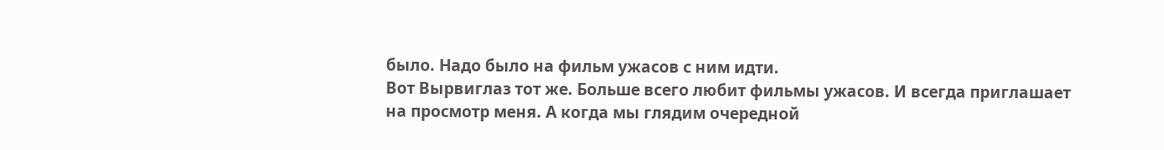было. Надо было на фильм ужасов с ним идти.
Вот Вырвиглаз тот же. Больше всего любит фильмы ужасов. И всегда приглашает на просмотр меня. А когда мы глядим очередной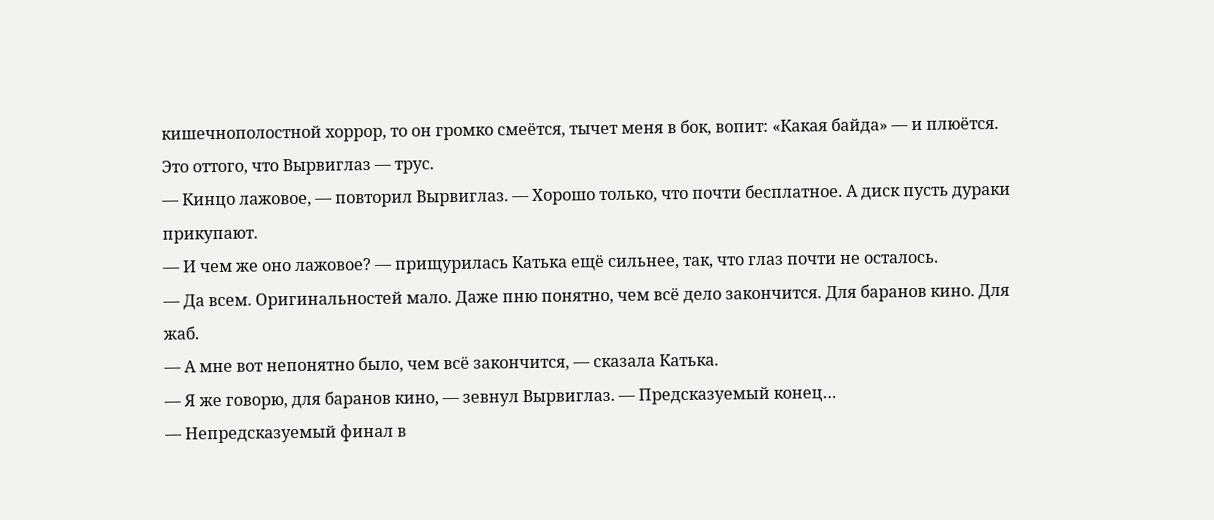кишечнополостной хоррор, то он громко смеётся, тычет меня в бок, вопит: «Какая байда» — и плюётся.
Это оттого, что Вырвиглаз — трус.
— Кинцо лажовое, — повторил Вырвиглаз. — Хорошо только, что почти бесплатное. А диск пусть дураки прикупают.
— И чем же оно лажовое? — прищурилась Катька ещё сильнее, так, что глаз почти не осталось.
— Да всем. Оригинальностей мало. Даже пню понятно, чем всё дело закончится. Для баранов кино. Для жаб.
— А мне вот непонятно было, чем всё закончится, — сказала Катька.
— Я же говорю, для баранов кино, — зевнул Вырвиглаз. — Предсказуемый конец…
— Непредсказуемый финал в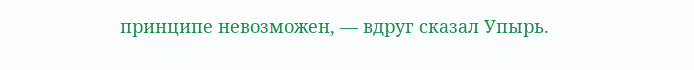принципе невозможен, — вдруг сказал Упырь.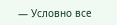— Условно все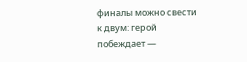финалы можно свести к двум: герой побеждает —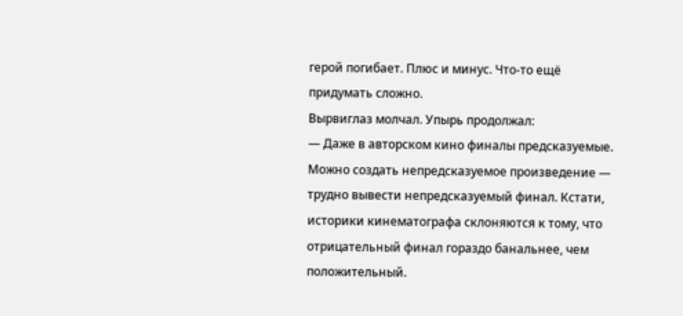герой погибает. Плюс и минус. Что-то ещё придумать сложно.
Вырвиглаз молчал. Упырь продолжал:
— Даже в авторском кино финалы предсказуемые. Можно создать непредсказуемое произведение — трудно вывести непредсказуемый финал. Кстати, историки кинематографа склоняются к тому, что отрицательный финал гораздо банальнее, чем положительный.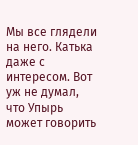Мы все глядели на него. Катька даже с интересом. Вот уж не думал, что Упырь может говорить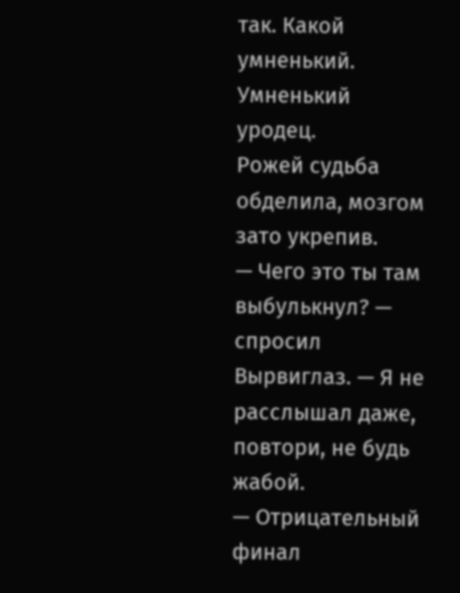так. Какой умненький. Умненький уродец.
Рожей судьба обделила, мозгом зато укрепив.
— Чего это ты там выбулькнул? — спросил Вырвиглаз. — Я не расслышал даже, повтори, не будь жабой.
— Отрицательный финал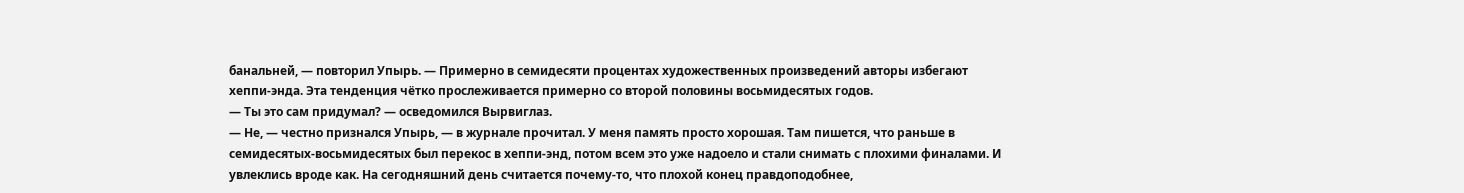банальней, — повторил Упырь. — Примерно в семидесяти процентах художественных произведений авторы избегают хеппи-энда. Эта тенденция чётко прослеживается примерно со второй половины восьмидесятых годов.
— Ты это сам придумал? — осведомился Вырвиглаз.
— Не, — честно признался Упырь, — в журнале прочитал. У меня память просто хорошая. Там пишется, что раньше в семидесятых-восьмидесятых был перекос в хеппи-энд, потом всем это уже надоело и стали снимать с плохими финалами. И увлеклись вроде как. На сегодняшний день считается почему-то, что плохой конец правдоподобнее,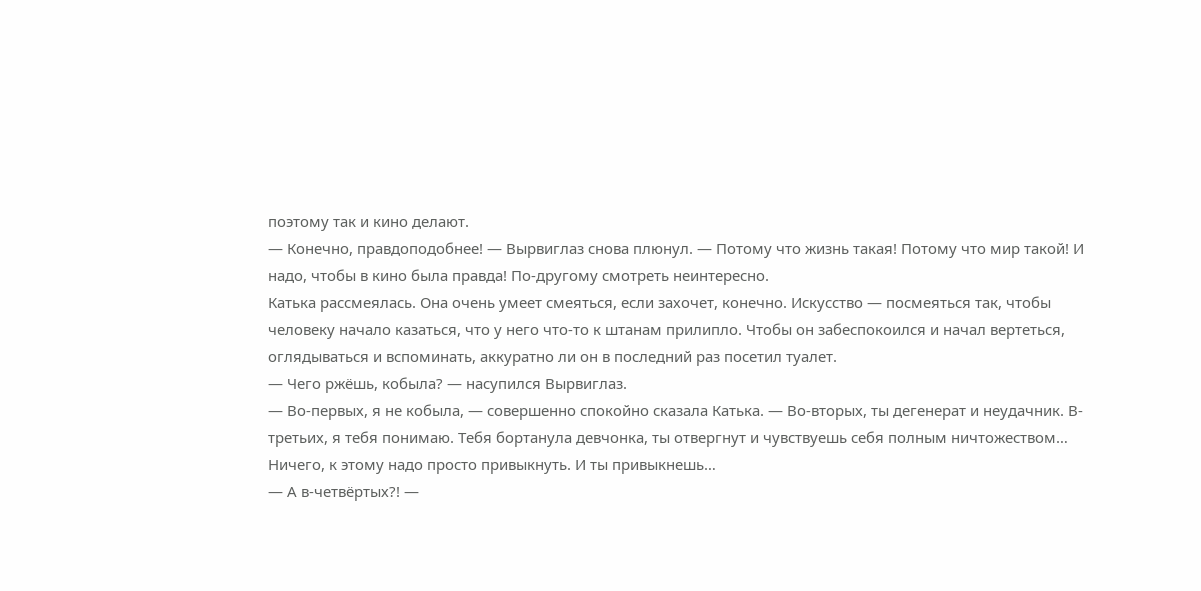поэтому так и кино делают.
— Конечно, правдоподобнее! — Вырвиглаз снова плюнул. — Потому что жизнь такая! Потому что мир такой! И надо, чтобы в кино была правда! По-другому смотреть неинтересно.
Катька рассмеялась. Она очень умеет смеяться, если захочет, конечно. Искусство — посмеяться так, чтобы человеку начало казаться, что у него что-то к штанам прилипло. Чтобы он забеспокоился и начал вертеться, оглядываться и вспоминать, аккуратно ли он в последний раз посетил туалет.
— Чего ржёшь, кобыла? — насупился Вырвиглаз.
— Во-первых, я не кобыла, — совершенно спокойно сказала Катька. — Во-вторых, ты дегенерат и неудачник. В-третьих, я тебя понимаю. Тебя бортанула девчонка, ты отвергнут и чувствуешь себя полным ничтожеством… Ничего, к этому надо просто привыкнуть. И ты привыкнешь…
— А в-четвёртых?! —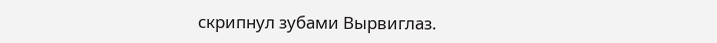скрипнул зубами Вырвиглаз.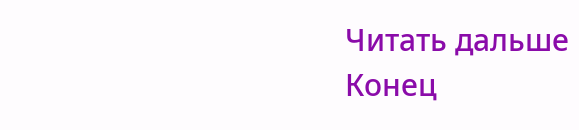Читать дальше
Конец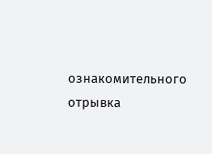ознакомительного отрывка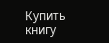Купить книгу